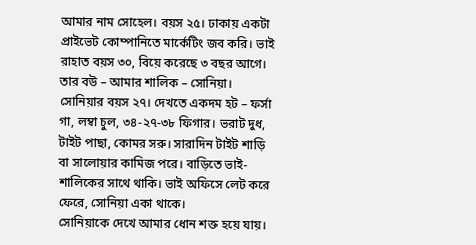আমার নাম সোহেল। বয়স ২৫। ঢাকায় একটা প্রাইভেট কোম্পানিতে মার্কেটিং জব করি। ভাই রাহাত বয়স ৩০, বিয়ে করেছে ৩ বছর আগে। তার বউ – আমার শালিক – সোনিয়া। সোনিয়ার বয়স ২৭। দেখতে একদম হট – ফর্সা গা, লম্বা চুল, ৩৪-২৭-৩৮ ফিগার। ভরাট দুধ, টাইট পাছা, কোমর সরু। সারাদিন টাইট শাড়ি বা সালোয়ার কামিজ পরে। বাড়িতে ভাই-শালিকের সাথে থাকি। ভাই অফিসে লেট করে ফেরে, সোনিয়া একা থাকে।
সোনিয়াকে দেখে আমার ধোন শক্ত হয়ে যায়।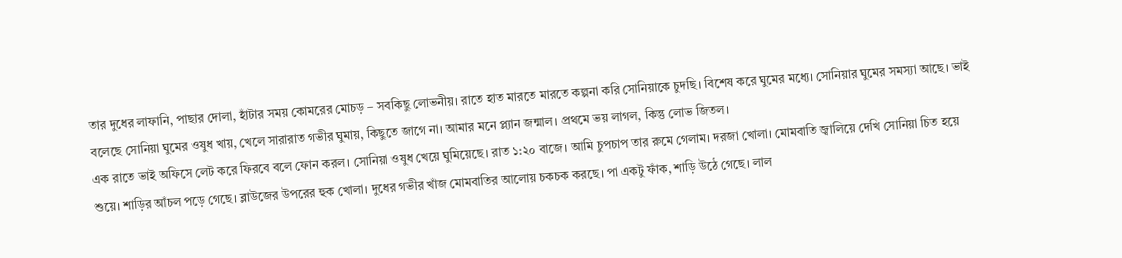তার দুধের লাফানি, পাছার দোলা, হাঁটার সময় কোমরের মোচড় – সবকিছু লোভনীয়। রাতে হাত মারতে মারতে কল্পনা করি সোনিয়াকে চুদছি। বিশেষ করে ঘুমের মধ্যে। সোনিয়ার ঘুমের সমস্যা আছে। ভাই বলেছে সোনিয়া ঘুমের ওষুধ খায়, খেলে সারারাত গভীর ঘুমায়, কিছুতে জাগে না। আমার মনে প্ল্যান জন্মাল। প্রথমে ভয় লাগল, কিন্তু লোভ জিতল।
এক রাতে ভাই অফিসে লেট করে ফিরবে বলে ফোন করল। সোনিয়া ওষুধ খেয়ে ঘুমিয়েছে। রাত ১:২০ বাজে। আমি চুপচাপ তার রুমে গেলাম। দরজা খোলা। মোমবাতি জ্বালিয়ে দেখি সোনিয়া চিত হয়ে শুয়ে। শাড়ির আঁচল পড়ে গেছে। ব্লাউজের উপরের হুক খোলা। দুধের গভীর খাঁজ মোমবাতির আলোয় চকচক করছে। পা একটু ফাঁক, শাড়ি উঠে গেছে। লাল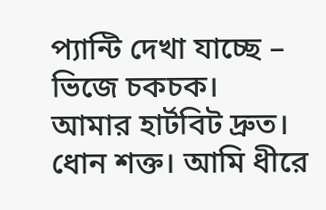প্যান্টি দেখা যাচ্ছে – ভিজে চকচক।
আমার হার্টবিট দ্রুত। ধোন শক্ত। আমি ধীরে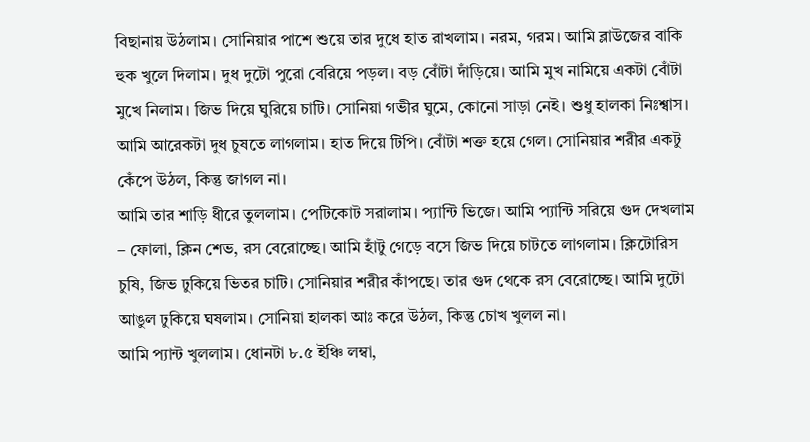বিছানায় উঠলাম। সোনিয়ার পাশে শুয়ে তার দুধে হাত রাখলাম। নরম, গরম। আমি ব্লাউজের বাকি হুক খুলে দিলাম। দুধ দুটো পুরো বেরিয়ে পড়ল। বড় বোঁটা দাঁড়িয়ে। আমি মুখ নামিয়ে একটা বোঁটা মুখে নিলাম। জিভ দিয়ে ঘুরিয়ে চাটি। সোনিয়া গভীর ঘুমে, কোনো সাড়া নেই। শুধু হালকা নিঃশ্বাস। আমি আরেকটা দুধ চুষতে লাগলাম। হাত দিয়ে টিপি। বোঁটা শক্ত হয়ে গেল। সোনিয়ার শরীর একটু কেঁপে উঠল, কিন্তু জাগল না।
আমি তার শাড়ি ধীরে তুললাম। পেটিকোট সরালাম। প্যান্টি ভিজে। আমি প্যান্টি সরিয়ে গুদ দেখলাম – ফোলা, ক্লিন শেভ, রস বেরোচ্ছে। আমি হাঁটু গেড়ে বসে জিভ দিয়ে চাটতে লাগলাম। ক্লিটোরিস চুষি, জিভ ঢুকিয়ে ভিতর চাটি। সোনিয়ার শরীর কাঁপছে। তার গুদ থেকে রস বেরোচ্ছে। আমি দুটো আঙুল ঢুকিয়ে ঘষলাম। সোনিয়া হালকা আঃ করে উঠল, কিন্তু চোখ খুলল না।
আমি প্যান্ট খুললাম। ধোনটা ৮.৫ ইঞ্চি লম্বা,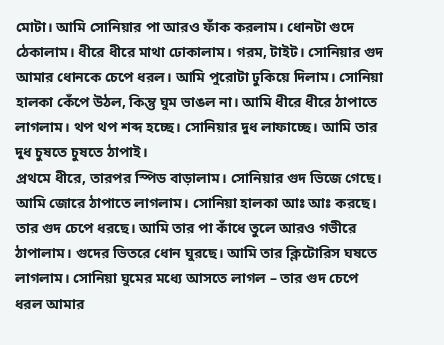মোটা। আমি সোনিয়ার পা আরও ফাঁক করলাম। ধোনটা গুদে ঠেকালাম। ধীরে ধীরে মাথা ঢোকালাম। গরম, টাইট। সোনিয়ার গুদ আমার ধোনকে চেপে ধরল। আমি পুরোটা ঢুকিয়ে দিলাম। সোনিয়া হালকা কেঁপে উঠল, কিন্তু ঘুম ভাঙল না। আমি ধীরে ধীরে ঠাপাতে লাগলাম। থপ থপ শব্দ হচ্ছে। সোনিয়ার দুধ লাফাচ্ছে। আমি তার দুধ চুষতে চুষতে ঠাপাই।
প্রথমে ধীরে, তারপর স্পিড বাড়ালাম। সোনিয়ার গুদ ভিজে গেছে। আমি জোরে ঠাপাতে লাগলাম। সোনিয়া হালকা আঃ আঃ করছে। তার গুদ চেপে ধরছে। আমি তার পা কাঁধে তুলে আরও গভীরে ঠাপালাম। গুদের ভিতরে ধোন ঘুরছে। আমি তার ক্লিটোরিস ঘষতে লাগলাম। সোনিয়া ঘুমের মধ্যে আসতে লাগল – তার গুদ চেপে ধরল আমার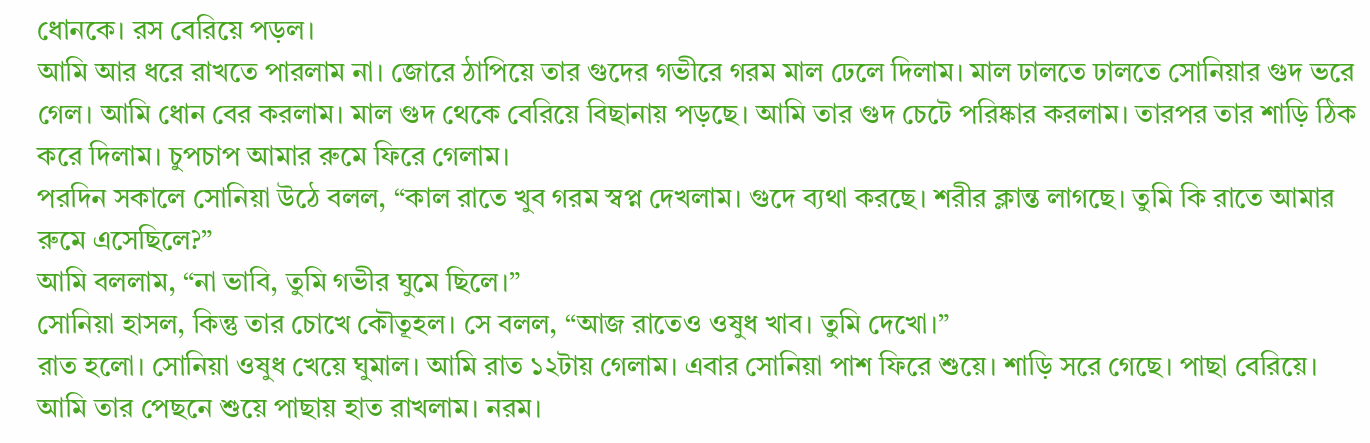ধোনকে। রস বেরিয়ে পড়ল।
আমি আর ধরে রাখতে পারলাম না। জোরে ঠাপিয়ে তার গুদের গভীরে গরম মাল ঢেলে দিলাম। মাল ঢালতে ঢালতে সোনিয়ার গুদ ভরে গেল। আমি ধোন বের করলাম। মাল গুদ থেকে বেরিয়ে বিছানায় পড়ছে। আমি তার গুদ চেটে পরিষ্কার করলাম। তারপর তার শাড়ি ঠিক করে দিলাম। চুপচাপ আমার রুমে ফিরে গেলাম।
পরদিন সকালে সোনিয়া উঠে বলল, “কাল রাতে খুব গরম স্বপ্ন দেখলাম। গুদে ব্যথা করছে। শরীর ক্লান্ত লাগছে। তুমি কি রাতে আমার রুমে এসেছিলে?”
আমি বললাম, “না ভাবি, তুমি গভীর ঘুমে ছিলে।”
সোনিয়া হাসল, কিন্তু তার চোখে কৌতূহল। সে বলল, “আজ রাতেও ওষুধ খাব। তুমি দেখো।”
রাত হলো। সোনিয়া ওষুধ খেয়ে ঘুমাল। আমি রাত ১২টায় গেলাম। এবার সোনিয়া পাশ ফিরে শুয়ে। শাড়ি সরে গেছে। পাছা বেরিয়ে। আমি তার পেছনে শুয়ে পাছায় হাত রাখলাম। নরম।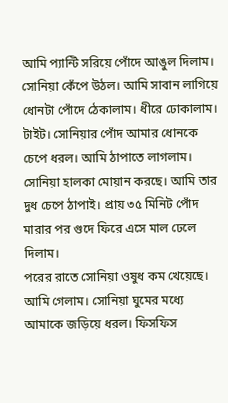আমি প্যান্টি সরিয়ে পোঁদে আঙুল দিলাম। সোনিয়া কেঁপে উঠল। আমি সাবান লাগিয়ে ধোনটা পোঁদে ঠেকালাম। ধীরে ঢোকালাম। টাইট। সোনিয়ার পোঁদ আমার ধোনকে চেপে ধরল। আমি ঠাপাতে লাগলাম। সোনিয়া হালকা মোয়ান করছে। আমি তার দুধ চেপে ঠাপাই। প্রায় ৩৫ মিনিট পোঁদ মারার পর গুদে ফিরে এসে মাল ঢেলে দিলাম।
পরের রাতে সোনিয়া ওষুধ কম খেয়েছে। আমি গেলাম। সোনিয়া ঘুমের মধ্যে আমাকে জড়িয়ে ধরল। ফিসফিস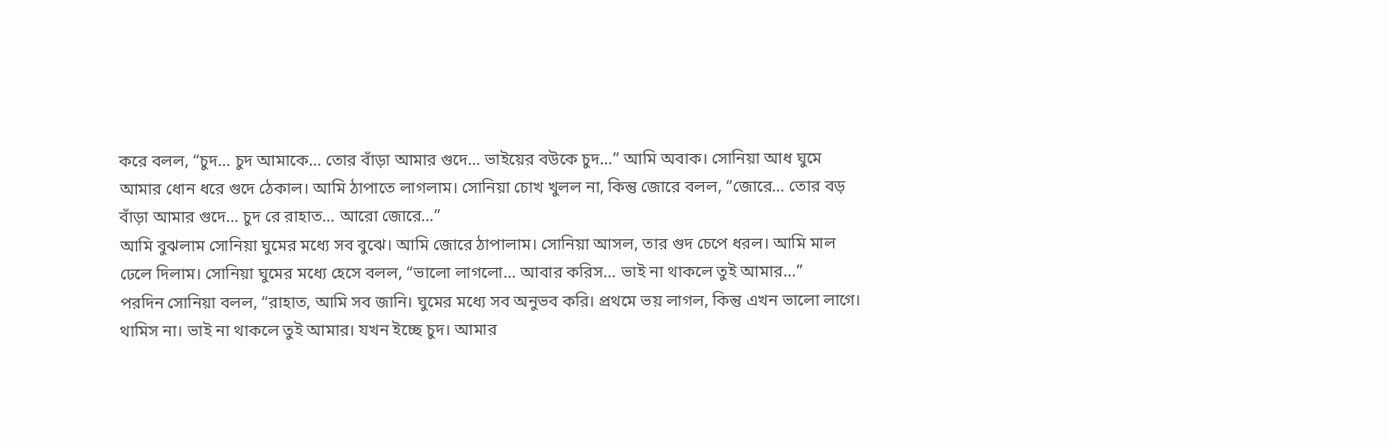করে বলল, “চুদ… চুদ আমাকে… তোর বাঁড়া আমার গুদে… ভাইয়ের বউকে চুদ…” আমি অবাক। সোনিয়া আধ ঘুমে আমার ধোন ধরে গুদে ঠেকাল। আমি ঠাপাতে লাগলাম। সোনিয়া চোখ খুলল না, কিন্তু জোরে বলল, “জোরে… তোর বড় বাঁড়া আমার গুদে… চুদ রে রাহাত… আরো জোরে…”
আমি বুঝলাম সোনিয়া ঘুমের মধ্যে সব বুঝে। আমি জোরে ঠাপালাম। সোনিয়া আসল, তার গুদ চেপে ধরল। আমি মাল ঢেলে দিলাম। সোনিয়া ঘুমের মধ্যে হেসে বলল, “ভালো লাগলো… আবার করিস… ভাই না থাকলে তুই আমার…”
পরদিন সোনিয়া বলল, “রাহাত, আমি সব জানি। ঘুমের মধ্যে সব অনুভব করি। প্রথমে ভয় লাগল, কিন্তু এখন ভালো লাগে। থামিস না। ভাই না থাকলে তুই আমার। যখন ইচ্ছে চুদ। আমার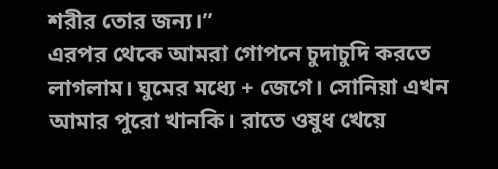শরীর তোর জন্য।”
এরপর থেকে আমরা গোপনে চুদাচুদি করতে লাগলাম। ঘুমের মধ্যে + জেগে। সোনিয়া এখন আমার পুরো খানকি। রাতে ওষুধ খেয়ে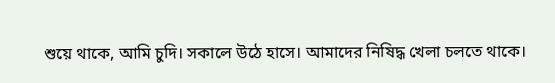শুয়ে থাকে, আমি চুদি। সকালে উঠে হাসে। আমাদের নিষিদ্ধ খেলা চলতে থাকে।